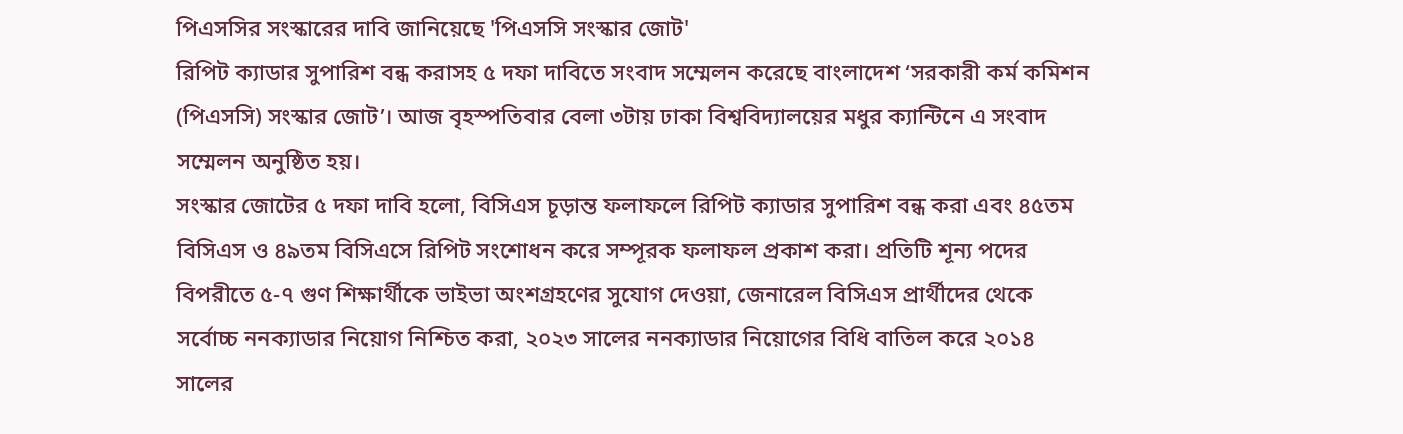পিএসসির সংস্কারের দাবি জানিয়েছে 'পিএসসি সংস্কার জোট'
রিপিট ক্যাডার সুপারিশ বন্ধ করাসহ ৫ দফা দাবিতে সংবাদ সম্মেলন করেছে বাংলাদেশ ‘সরকারী কর্ম কমিশন (পিএসসি) সংস্কার জোট’। আজ বৃহস্পতিবার বেলা ৩টায় ঢাকা বিশ্ববিদ্যালয়ের মধুর ক্যান্টিনে এ সংবাদ সম্মেলন অনুষ্ঠিত হয়।
সংস্কার জোটের ৫ দফা দাবি হলো, বিসিএস চূড়ান্ত ফলাফলে রিপিট ক্যাডার সুপারিশ বন্ধ করা এবং ৪৫তম বিসিএস ও ৪৯তম বিসিএসে রিপিট সংশোধন করে সম্পূরক ফলাফল প্রকাশ করা। প্রতিটি শূন্য পদের বিপরীতে ৫-৭ গুণ শিক্ষার্থীকে ভাইভা অংশগ্রহণের সুযোগ দেওয়া, জেনারেল বিসিএস প্রার্থীদের থেকে সর্বোচ্চ ননক্যাডার নিয়োগ নিশ্চিত করা, ২০২৩ সালের ননক্যাডার নিয়োগের বিধি বাতিল করে ২০১৪ সালের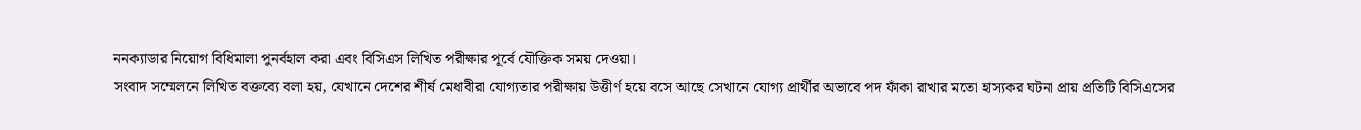ননক্যাডার নিয়োগ বিধিমালা পুনর্বহাল করা এবং বিসিএস লিখিত পরীক্ষার পূর্বে যৌক্তিক সময় দেওয়া।
সংবাদ সম্মেলনে লিখিত বক্তব্যে বলা হয়, যেখানে দেশের শীর্ষ মেধাবীরা যোগ্যতার পরীক্ষায় উত্তীর্ণ হয়ে বসে আছে সেখানে যোগ্য প্রার্থীর অভাবে পদ ফাঁকা রাখার মতো হাস্যকর ঘটনা প্রায় প্রতিটি বিসিএসের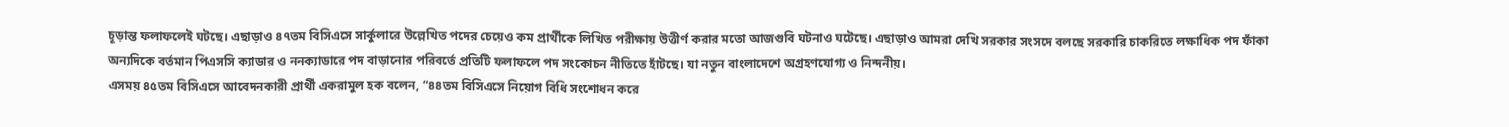চূড়ান্ত ফলাফলেই ঘটছে। এছাড়াও ৪৭তম বিসিএসে সার্কুলারে উল্লেখিত পদের চেয়েও কম প্রার্থীকে লিখিত পরীক্ষায় উত্তীর্ণ করার মতো আজগুবি ঘটনাও ঘটেছে। এছাড়াও আমরা দেখি সরকার সংসদে বলছে সরকারি চাকরিতে লক্ষাধিক পদ ফাঁকা অন্যদিকে বর্তমান পিএসসি ক্যাডার ও ননক্যাডারে পদ বাড়ানোর পরিবর্তে প্রতিটি ফলাফলে পদ সংকোচন নীতিতে হাঁটছে। যা নতুন বাংলাদেশে অগ্রহণযোগ্য ও নিন্দনীয়।
এসময় ৪৫তম বিসিএসে আবেদনকারী প্রার্থী একরামুল হক বলেন, “৪৪তম বিসিএসে নিয়োগ বিধি সংশোধন করে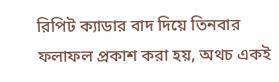রিপিট ক্যাডার বাদ দিয়ে তিনবার ফলাফল প্রকাশ করা হয়, অথচ একই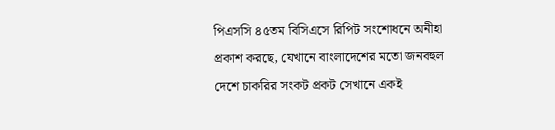পিএসসি ৪৫তম বিসিএসে রিপিট সংশোধনে অনীহা প্রকাশ করছে, যেখানে বাংলাদেশের মতো জনবহুল দেশে চাকরির সংকট প্রকট সেখানে একই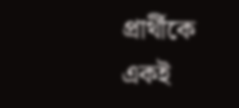প্রার্থীকে একই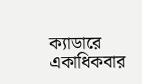ক্যাডারে একাধিকবার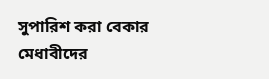সুপারিশ করা বেকার মেধাবীদের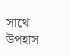সাথে উপহাস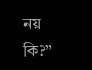নয় কি?”